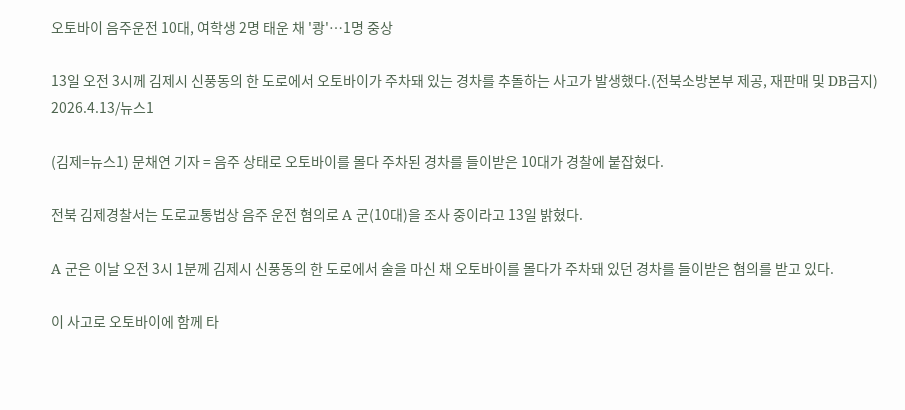오토바이 음주운전 10대, 여학생 2명 태운 채 '쾅'…1명 중상

13일 오전 3시께 김제시 신풍동의 한 도로에서 오토바이가 주차돼 있는 경차를 추돌하는 사고가 발생했다.(전북소방본부 제공, 재판매 및 DB금지) 2026.4.13/뉴스1

(김제=뉴스1) 문채연 기자 = 음주 상태로 오토바이를 몰다 주차된 경차를 들이받은 10대가 경찰에 붙잡혔다.

전북 김제경찰서는 도로교통법상 음주 운전 혐의로 A 군(10대)을 조사 중이라고 13일 밝혔다.

A 군은 이날 오전 3시 1분께 김제시 신풍동의 한 도로에서 술을 마신 채 오토바이를 몰다가 주차돼 있던 경차를 들이받은 혐의를 받고 있다.

이 사고로 오토바이에 함께 타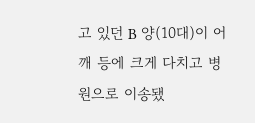고 있던 B 양(10대)이 어깨 등에 크게 다치고 병원으로 이송됐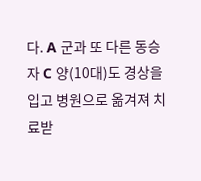다. A 군과 또 다른 동승자 C 양(10대)도 경상을 입고 병원으로 옮겨져 치료받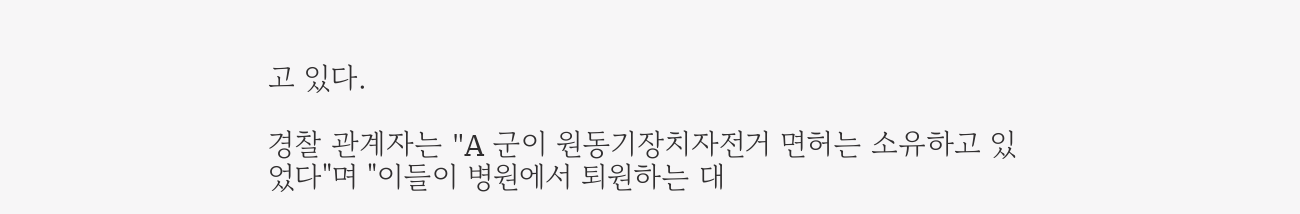고 있다.

경찰 관계자는 "A 군이 원동기장치자전거 면허는 소유하고 있었다"며 "이들이 병원에서 퇴원하는 대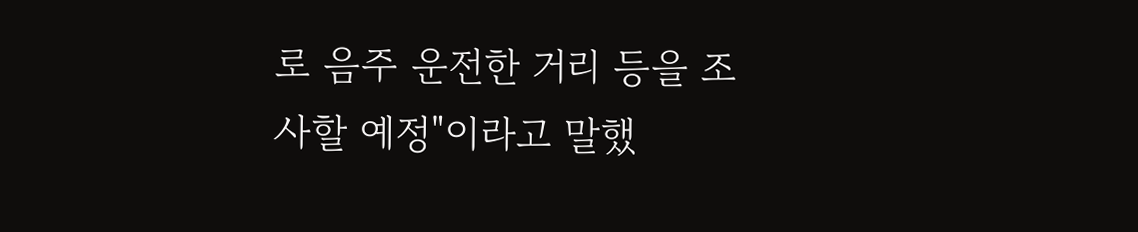로 음주 운전한 거리 등을 조사할 예정"이라고 말했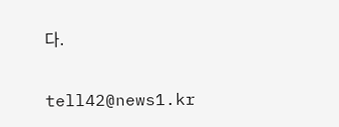다.

tell42@news1.kr